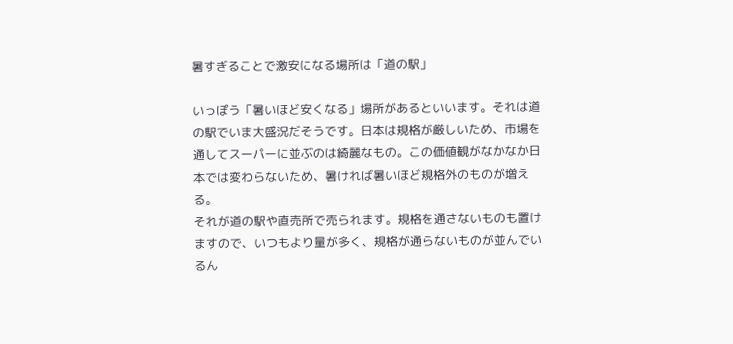暑すぎることで激安になる場所は「道の駅」

いっぽう「暑いほど安くなる」場所があるといいます。それは道の駅でいま大盛況だそうです。日本は規格が厳しいため、市場を通してスーパーに並ぶのは綺麗なもの。この価値観がなかなか日本では変わらないため、暑ければ暑いほど規格外のものが増える。
それが道の駅や直売所で売られます。規格を通さないものも置けますので、いつもより量が多く、規格が通らないものが並んでいるん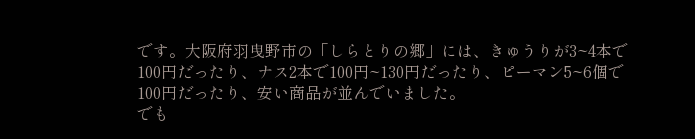です。大阪府羽曳野市の「しらとりの郷」には、きゅうりが3~4本で100円だったり、ナス2本で100円~130円だったり、ピーマン5~6個で100円だったり、安い商品が並んでいました。
でも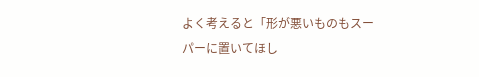よく考えると「形が悪いものもスーパーに置いてほし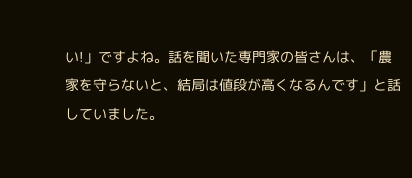い!」ですよね。話を聞いた専門家の皆さんは、「農家を守らないと、結局は値段が高くなるんです」と話していました。